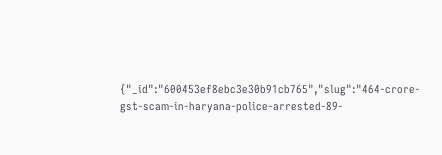{"_id":"600453ef8ebc3e30b91cb765","slug":"464-crore-gst-scam-in-haryana-police-arrested-89-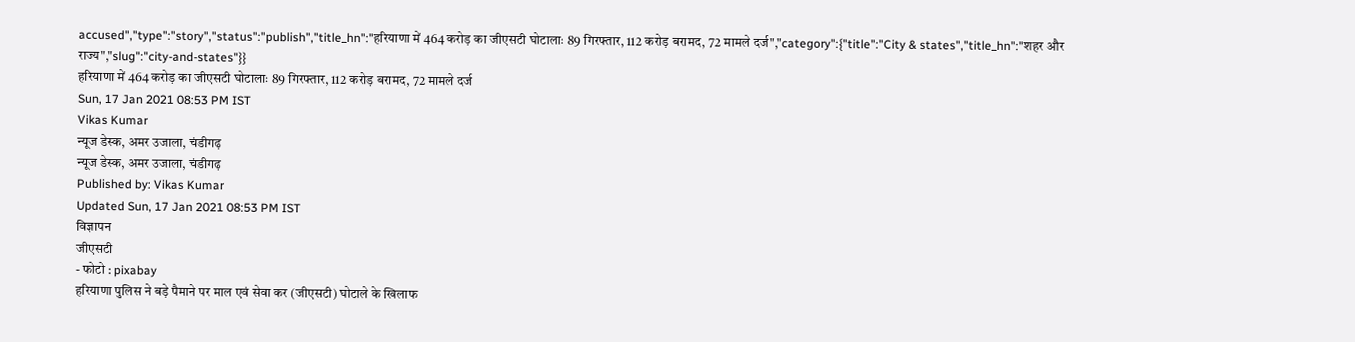accused","type":"story","status":"publish","title_hn":"हरियाणा में 464 करोड़ का जीएसटी घोटालाः 89 गिरफ्तार, 112 करोड़ बरामद, 72 मामले दर्ज","category":{"title":"City & states","title_hn":"शहर और राज्य","slug":"city-and-states"}}
हरियाणा में 464 करोड़ का जीएसटी घोटालाः 89 गिरफ्तार, 112 करोड़ बरामद, 72 मामले दर्ज
Sun, 17 Jan 2021 08:53 PM IST
Vikas Kumar
न्यूज डेस्क, अमर उजाला, चंडीगढ़
न्यूज डेस्क, अमर उजाला, चंडीगढ़
Published by: Vikas Kumar
Updated Sun, 17 Jan 2021 08:53 PM IST
विज्ञापन
जीएसटी
- फोटो : pixabay
हरियाणा पुलिस ने बड़े पैमाने पर माल एवं सेवा कर (जीएसटी) घोटाले के खिलाफ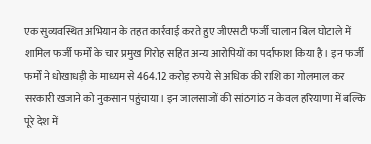एक सुव्यवस्थित अभियान के तहत कार्रवाई करते हुए जीएसटी फर्जी चालान बिल घोटाले में शामिल फर्जी फर्मों के चार प्रमुख गिरोह सहित अन्य आरोपियों का पर्दाफाश किया है। इन फर्जी फर्मों ने धोखाधड़ी के माध्यम से 464.12 करोड़ रुपये से अधिक की राशि का गोलमाल कर सरकारी खजाने को नुकसान पहुंचाया। इन जालसाजों की सांठगांठ न केवल हरियाणा में बल्कि पूरे देश में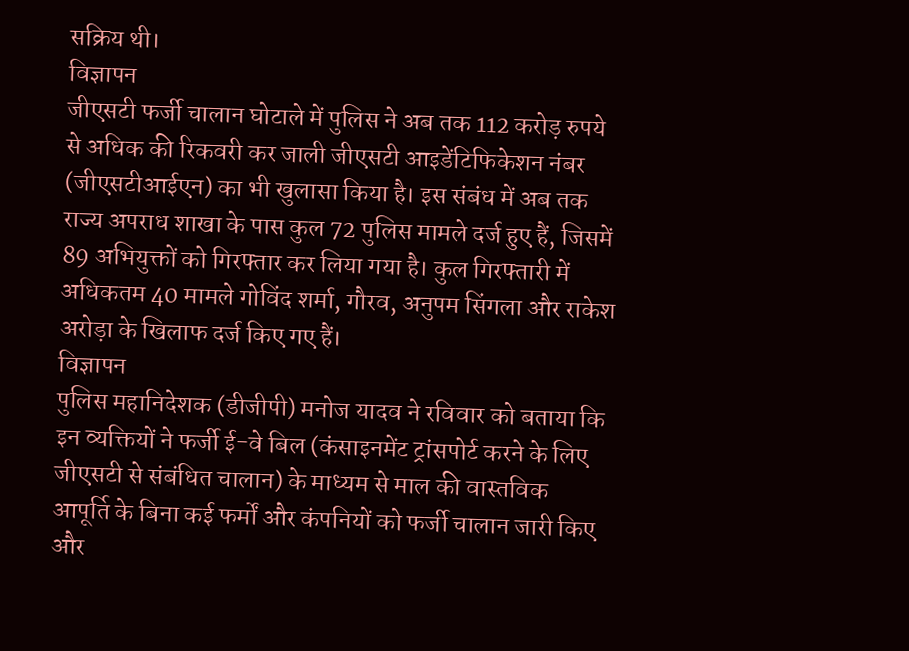सक्रिय थी।
विज्ञापन
जीएसटी फर्जी चालान घोटाले में पुलिस ने अब तक 112 करोड़ रुपये से अधिक की रिकवरी कर जाली जीएसटी आइडेंटिफिकेशन नंबर (जीएसटीआईएन) का भी खुलासा किया है। इस संबंध में अब तक राज्य अपराध शाखा के पास कुल 72 पुलिस मामले दर्ज हुए हैं, जिसमें 89 अभियुक्तों को गिरफ्तार कर लिया गया है। कुल गिरफ्तारी में अधिकतम 40 मामले गोविंद शर्मा, गौरव, अनुपम सिंगला और राकेश अरोड़ा के खिलाफ दर्ज किए गए हैं।
विज्ञापन
पुलिस महानिदेशक (डीजीपी) मनोज यादव ने रविवार को बताया कि इन व्यक्तियों ने फर्जी ई-वे बिल (कंसाइनमेंट ट्रांसपोर्ट करने के लिए जीएसटी से संबंधित चालान) के माध्यम से माल की वास्तविक आपूर्ति के बिना कई फर्मों और कंपनियों को फर्जी चालान जारी किए और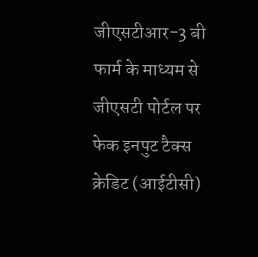जीएसटीआर-3 बी फार्म के माध्यम से जीएसटी पोर्टल पर फेक इनपुट टैक्स क्रेडिट (आईटीसी)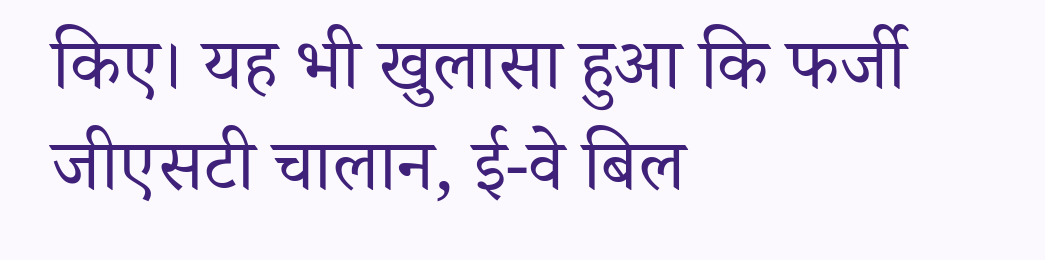किए। यह भी खुलासा हुआ कि फर्जी जीएसटी चालान, ई-वे बिल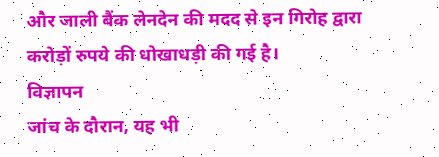और जाली बैंक लेनदेन की मदद से इन गिरोह द्वारा करोड़ों रुपये की धोखाधड़ी की गई है।
विज्ञापन
जांच के दौरान, यह भी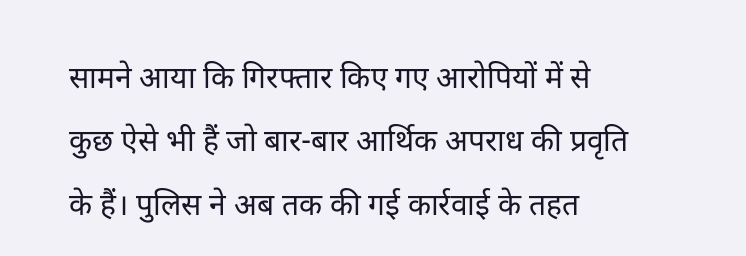सामने आया कि गिरफ्तार किए गए आरोपियों में से कुछ ऐसे भी हैं जो बार-बार आर्थिक अपराध की प्रवृति के हैं। पुलिस ने अब तक की गई कार्रवाई के तहत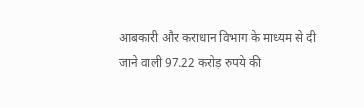आबकारी और कराधान विभाग के माध्यम से दी जाने वाली 97.22 करोड़ रुपये की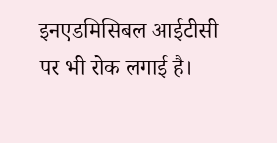इनएडमिसिबल आईटीसी पर भी रोक लगाई है।